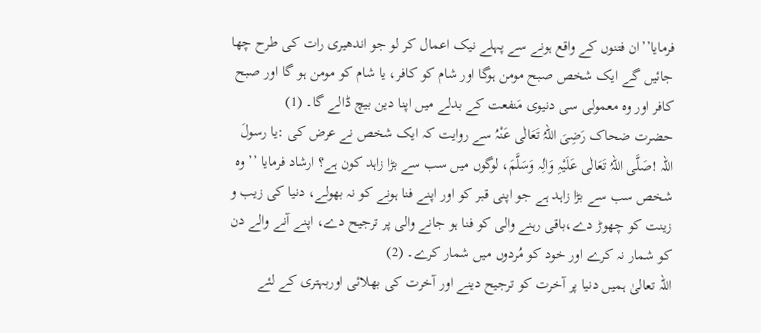فرمایا’’ان فتنوں کے واقع ہونے سے پہلے نیک اعمال کر لو جو اندھیری رات کی طرح چھا جائیں گے ایک شخص صبح مومن ہوگا اور شام کو کافر، یا شام کو مومن ہو گا اور صبح کافر اور وہ معمولی سی دنیوی مَنفعت کے بدلے میں اپنا دین بیچ ڈالے گا۔ (1)
حضرت ضحاک رَضِیَ اللہُ تَعَالٰی عَنْہُ سے روایت کہ ایک شخص نے عرض کی :یا رسولَ اللہ !صَلَّی اللہُ تَعَالٰی عَلَیْہِ وَاٰلِہ وَسَلَّمَ، لوگوں میں سب سے بڑا زاہد کون ہے؟ ارشاد فرمایا ’’وہ شخص سب سے بڑا زاہد ہے جو اپنی قبر کو اور اپنے فنا ہونے کو نہ بھولے، دنیا کی زیب و زینت کو چھوڑ دے،باقی رہنے والی کو فنا ہو جانے والی پر ترجیح دے، اپنے آنے والے دن کو شمار نہ کرے اور خود کو مُردوں میں شمار کرے۔ (2)
اللہ تعالیٰ ہمیں دنیا پر آخرت کو ترجیح دینے اور آخرت کی بھلائی اوربہتری کے لئے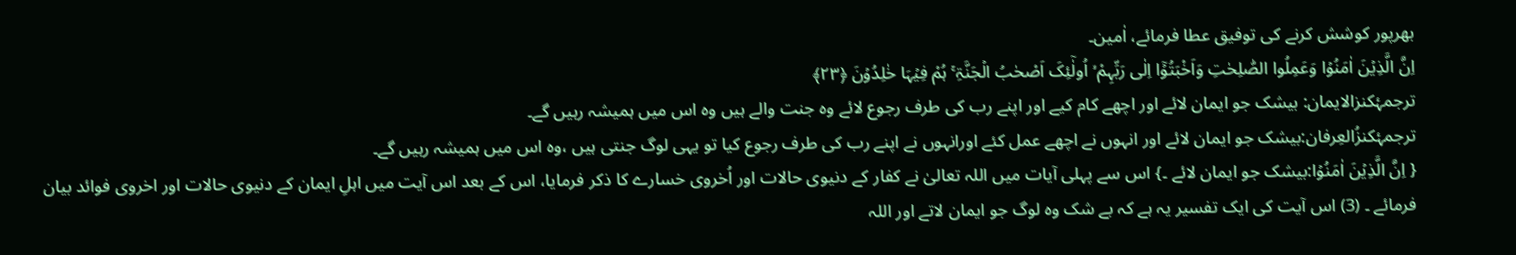بھرپور کوشش کرنے کی توفیق عطا فرمائے، اٰمین۔
اِنَّ الَّذِیۡنَ اٰمَنُوۡا وَعَمِلُوا الصّٰلِحٰتِ وَاَخْبَتُوۡۤا اِلٰی رَبِّہِمْ ۙ اُولٰٓئِکَ اَصْحٰبُ الۡجَنَّۃِ ۚ ہُمْ فِیۡہَا خٰلِدُوۡنَ ﴿۲۳﴾
ترجمۂکنزالایمان: بیشک جو ایمان لائے اور اچھے کام کیے اور اپنے رب کی طرف رجوع لائے وہ جنت والے ہیں وہ اس میں ہمیشہ رہیں گے۔
ترجمۂکنزُالعِرفان:بیشک جو ایمان لائے اور انہوں نے اچھے عمل کئے اورانہوں نے اپنے رب کی طرف رجوع کیا تو یہی لوگ جنتی ہیں ،وہ اس میں ہمیشہ رہیں گے۔
{ اِنَّ الَّذِیۡنَ اٰمَنُوۡا:بیشک جو ایمان لائے ۔} اس سے پہلی آیات میں اللہ تعالیٰ نے کفار کے دنیوی حالات اور اُخروی خسارے کا ذکر فرمایا، اس کے بعد اس آیت میں اہلِ ایمان کے دنیوی حالات اور اخروی فوائد بیان فرمائے ۔ (3) اس آیت کی ایک تفسیر یہ ہے کہ بے شک وہ لوگ جو ایمان لاتے اور اللہ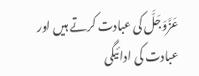عَزَّوَجَلَّ کی عبادت کرتے ہیں اور عبادت کی ادائیگی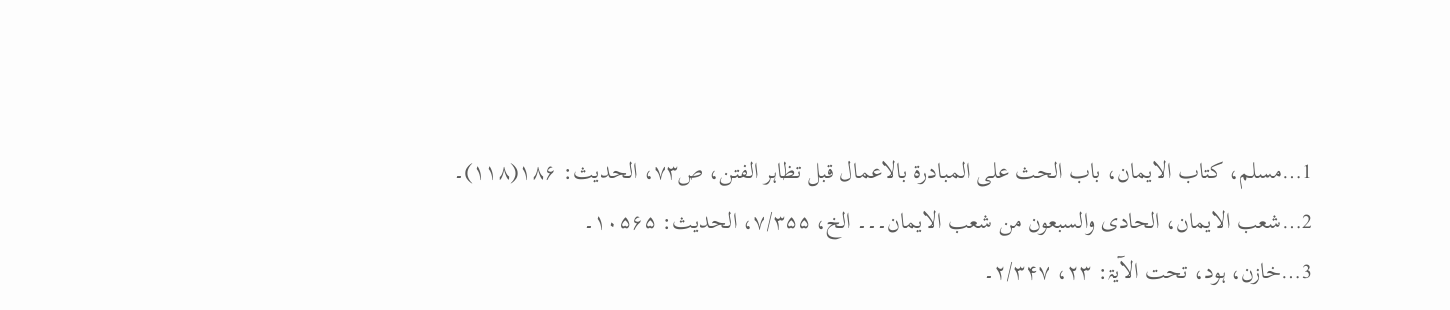1…مسلم، کتاب الایمان، باب الحث علی المبادرۃ بالاعمال قبل تظاہر الفتن، ص۷۳، الحدیث: ۱۸۶(۱۱۸)۔
2…شعب الایمان، الحادی والسبعون من شعب الایمان۔۔۔ الخ، ۷/۳۵۵، الحدیث: ۱۰۵۶۵۔
3…خازن، ہود، تحت الآیۃ: ۲۳، ۲/۳۴۷۔